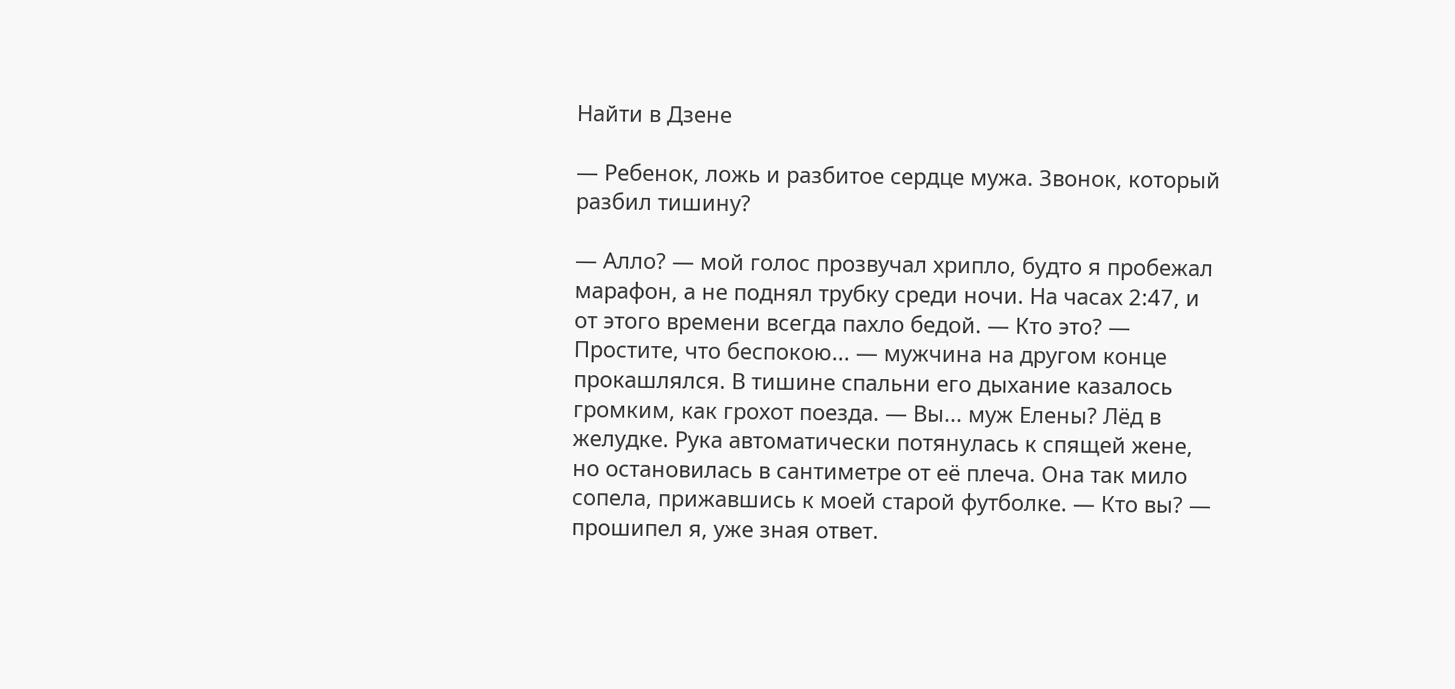Найти в Дзене

— Ребенок, ложь и разбитое сердце мужа. Звонок, который разбил тишину?

— Алло? — мой голос прозвучал хрипло, будто я пробежал марафон, а не поднял трубку среди ночи. На часах 2:47, и от этого времени всегда пахло бедой. — Кто это? — Простите, что беспокою... — мужчина на другом конце прокашлялся. В тишине спальни его дыхание казалось громким, как грохот поезда. — Вы... муж Елены? Лёд в желудке. Рука автоматически потянулась к спящей жене, но остановилась в сантиметре от её плеча. Она так мило сопела, прижавшись к моей старой футболке. — Кто вы? — прошипел я, уже зная ответ.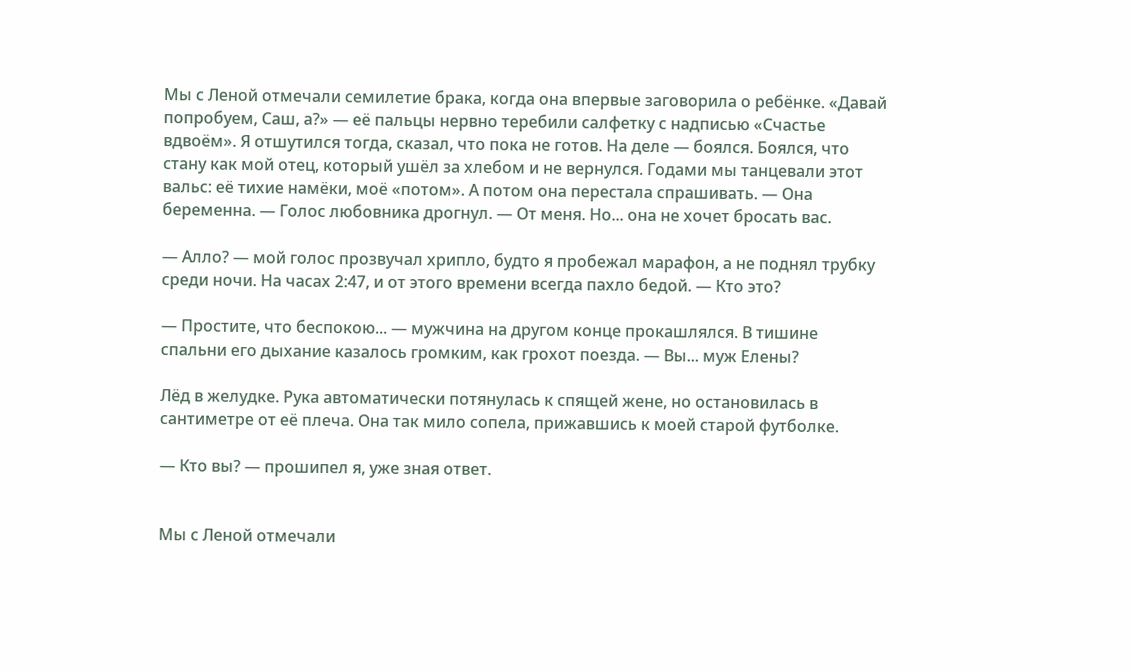Мы с Леной отмечали семилетие брака, когда она впервые заговорила о ребёнке. «Давай попробуем, Саш, а?» — её пальцы нервно теребили салфетку с надписью «Счастье вдвоём». Я отшутился тогда, сказал, что пока не готов. На деле — боялся. Боялся, что стану как мой отец, который ушёл за хлебом и не вернулся. Годами мы танцевали этот вальс: её тихие намёки, моё «потом». А потом она перестала спрашивать. — Она беременна. — Голос любовника дрогнул. — От меня. Но... она не хочет бросать вас.

— Алло? — мой голос прозвучал хрипло, будто я пробежал марафон, а не поднял трубку среди ночи. На часах 2:47, и от этого времени всегда пахло бедой. — Кто это?

— Простите, что беспокою... — мужчина на другом конце прокашлялся. В тишине спальни его дыхание казалось громким, как грохот поезда. — Вы... муж Елены?

Лёд в желудке. Рука автоматически потянулась к спящей жене, но остановилась в сантиметре от её плеча. Она так мило сопела, прижавшись к моей старой футболке.

— Кто вы? — прошипел я, уже зная ответ.


Мы с Леной отмечали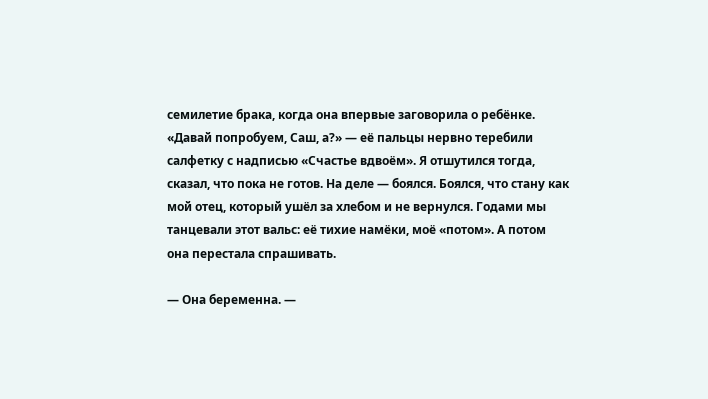семилетие брака, когда она впервые заговорила о ребёнке. «Давай попробуем, Саш, а?» — её пальцы нервно теребили салфетку с надписью «Счастье вдвоём». Я отшутился тогда, сказал, что пока не готов. На деле — боялся. Боялся, что стану как мой отец, который ушёл за хлебом и не вернулся. Годами мы танцевали этот вальс: её тихие намёки, моё «потом». А потом она перестала спрашивать.

— Она беременна. —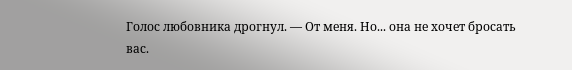Голос любовника дрогнул. — От меня. Но... она не хочет бросать вас.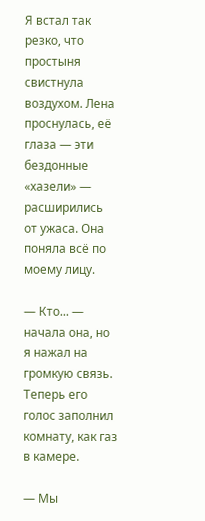Я встал так резко, что простыня свистнула воздухом. Лена проснулась, её глаза — эти бездонные «хазели» — расширились от ужаса. Она поняла всё по моему лицу.

— Кто... — начала она, но я нажал на громкую связь. Теперь его голос заполнил комнату, как газ в камере.

— Мы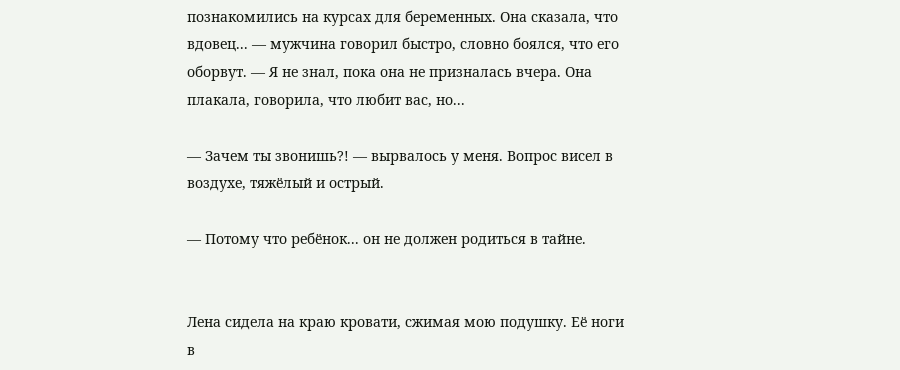познакомились на курсах для беременных. Она сказала, что вдовец... — мужчина говорил быстро, словно боялся, что его оборвут. — Я не знал, пока она не призналась вчера. Она плакала, говорила, что любит вас, но...

— Зачем ты звонишь?! — вырвалось у меня. Вопрос висел в воздухе, тяжёлый и острый.

— Потому что ребёнок... он не должен родиться в тайне.


Лена сидела на краю кровати, сжимая мою подушку. Её ноги в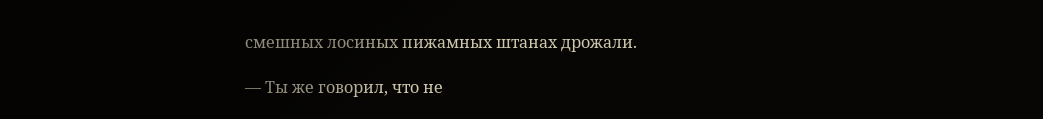смешных лосиных пижамных штанах дрожали.

— Ты же говорил, что не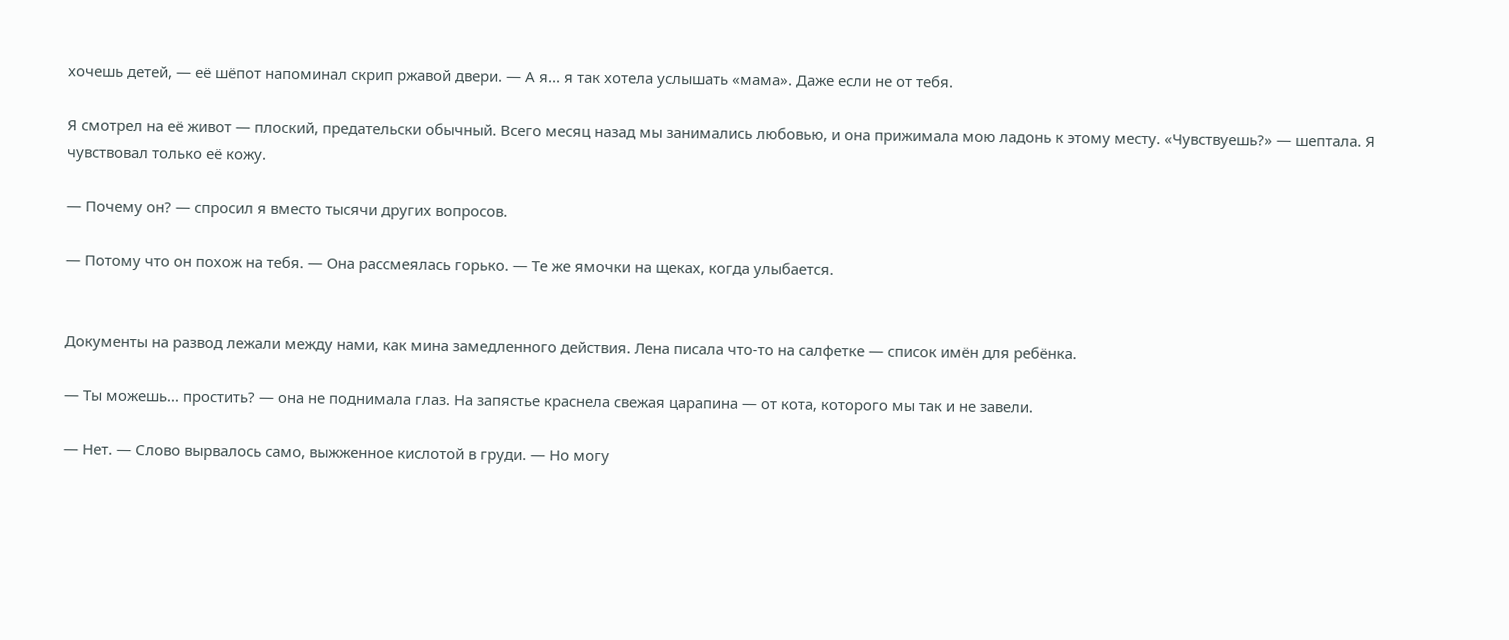хочешь детей, — её шёпот напоминал скрип ржавой двери. — А я... я так хотела услышать «мама». Даже если не от тебя.

Я смотрел на её живот — плоский, предательски обычный. Всего месяц назад мы занимались любовью, и она прижимала мою ладонь к этому месту. «Чувствуешь?» — шептала. Я чувствовал только её кожу.

— Почему он? — спросил я вместо тысячи других вопросов.

— Потому что он похож на тебя. — Она рассмеялась горько. — Те же ямочки на щеках, когда улыбается.


Документы на развод лежали между нами, как мина замедленного действия. Лена писала что-то на салфетке — список имён для ребёнка.

— Ты можешь... простить? — она не поднимала глаз. На запястье краснела свежая царапина — от кота, которого мы так и не завели.

— Нет. — Слово вырвалось само, выжженное кислотой в груди. — Но могу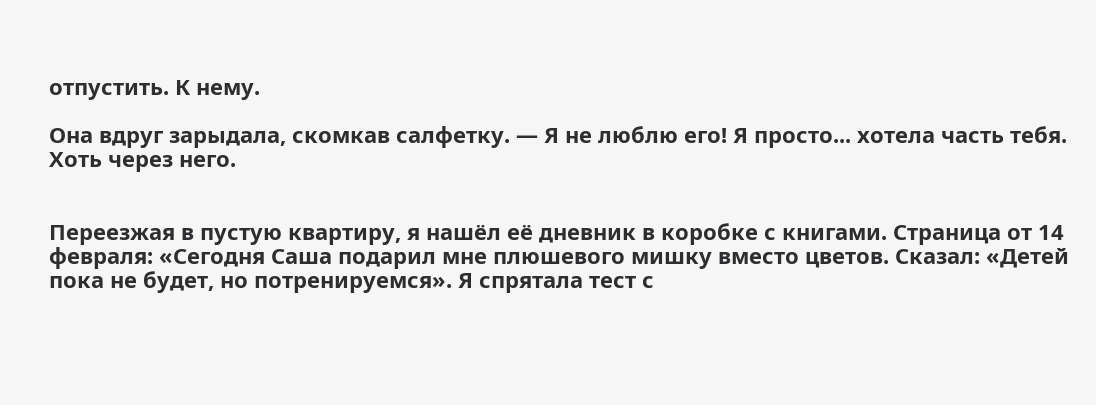отпустить. К нему.

Она вдруг зарыдала, скомкав салфетку. — Я не люблю его! Я просто... хотела часть тебя. Хоть через него.


Переезжая в пустую квартиру, я нашёл её дневник в коробке с книгами. Страница от 14 февраля: «Сегодня Саша подарил мне плюшевого мишку вместо цветов. Сказал: «Детей пока не будет, но потренируемся». Я спрятала тест с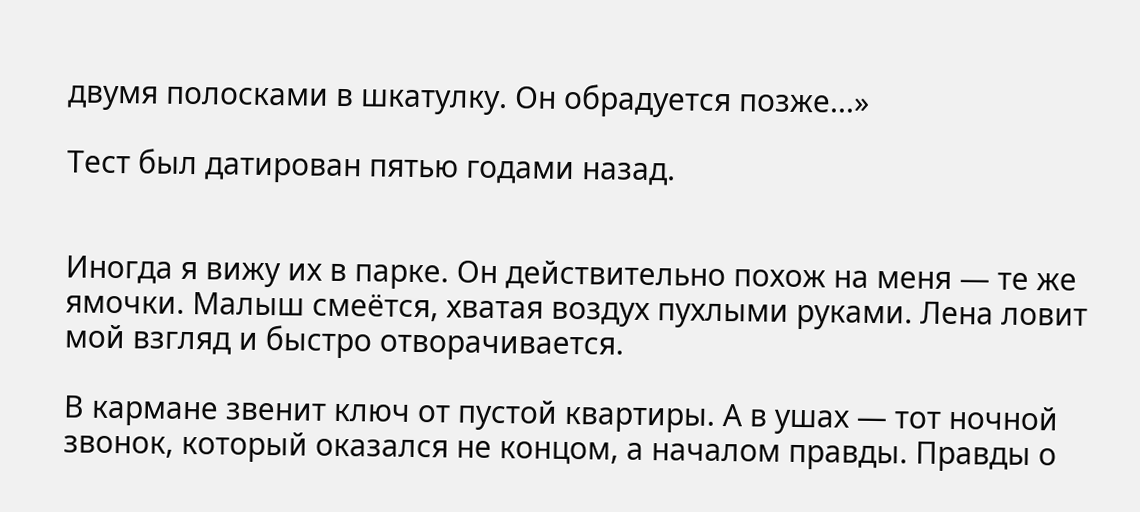двумя полосками в шкатулку. Он обрадуется позже...»

Тест был датирован пятью годами назад.


Иногда я вижу их в парке. Он действительно похож на меня — те же ямочки. Малыш смеётся, хватая воздух пухлыми руками. Лена ловит мой взгляд и быстро отворачивается.

В кармане звенит ключ от пустой квартиры. А в ушах — тот ночной звонок, который оказался не концом, а началом правды. Правды о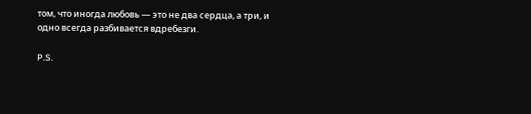том, что иногда любовь — это не два сердца, а три, и одно всегда разбивается вдребезги.

P.S.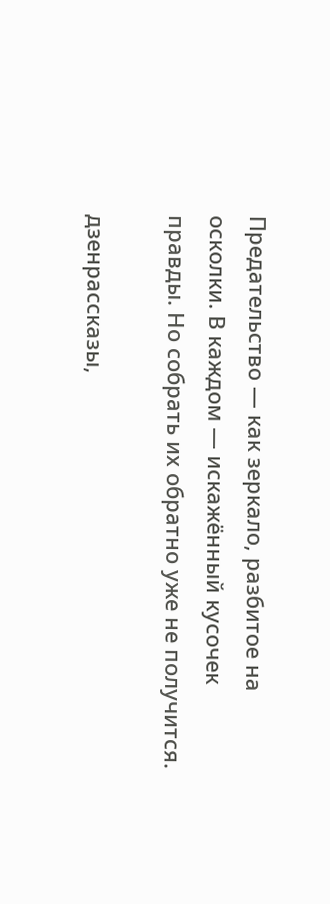Предательство — как зеркало, разбитое на осколки. В каждом — искажённый кусочек правды. Но собрать их обратно уже не получится.

дзенрассказы,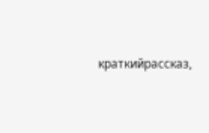краткийрассказ,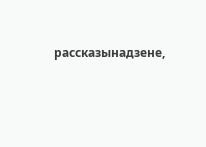рассказынадзене,